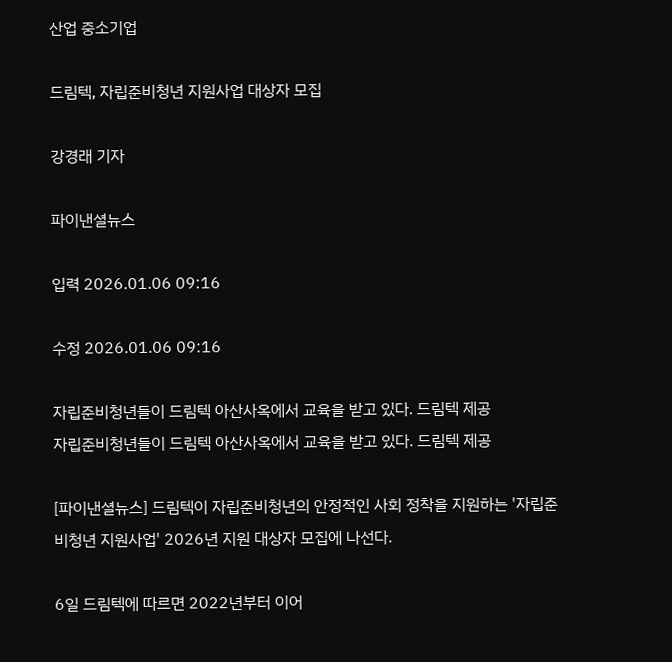산업 중소기업

드림텍, 자립준비청년 지원사업 대상자 모집

강경래 기자

파이낸셜뉴스

입력 2026.01.06 09:16

수정 2026.01.06 09:16

자립준비청년들이 드림텍 아산사옥에서 교육을 받고 있다. 드림텍 제공
자립준비청년들이 드림텍 아산사옥에서 교육을 받고 있다. 드림텍 제공

[파이낸셜뉴스] 드림텍이 자립준비청년의 안정적인 사회 정착을 지원하는 '자립준비청년 지원사업' 2026년 지원 대상자 모집에 나선다.

6일 드림텍에 따르면 2022년부터 이어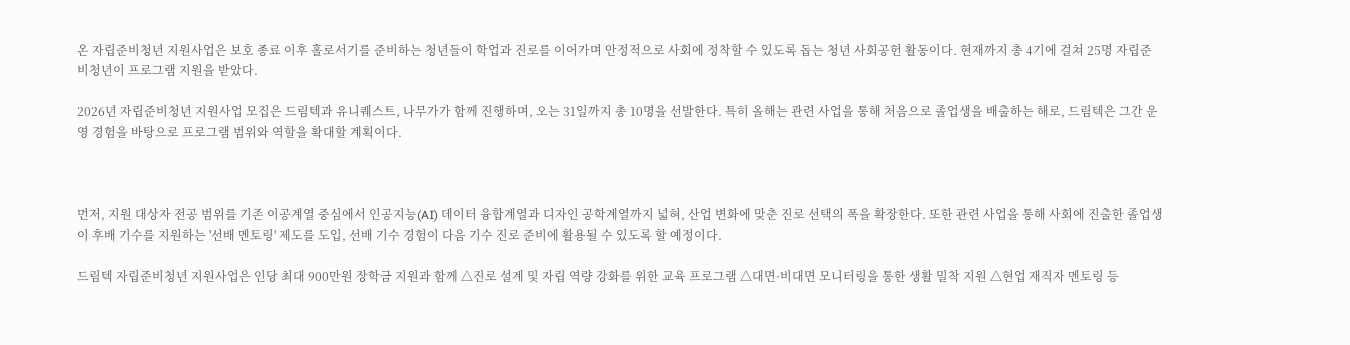온 자립준비청년 지원사업은 보호 종료 이후 홀로서기를 준비하는 청년들이 학업과 진로를 이어가며 안정적으로 사회에 정착할 수 있도록 돕는 청년 사회공헌 활동이다. 현재까지 총 4기에 걸쳐 25명 자립준비청년이 프로그램 지원을 받았다.

2026년 자립준비청년 지원사업 모집은 드림텍과 유니퀘스트, 나무가가 함께 진행하며, 오는 31일까지 총 10명을 선발한다. 특히 올해는 관련 사업을 통해 처음으로 졸업생을 배출하는 해로, 드림텍은 그간 운영 경험을 바탕으로 프로그램 범위와 역할을 확대할 계획이다.



먼저, 지원 대상자 전공 범위를 기존 이공계열 중심에서 인공지능(AI) 데이터 융합계열과 디자인 공학계열까지 넓혀, 산업 변화에 맞춘 진로 선택의 폭을 확장한다. 또한 관련 사업을 통해 사회에 진출한 졸업생이 후배 기수를 지원하는 '선배 멘토링' 제도를 도입, 선배 기수 경험이 다음 기수 진로 준비에 활용될 수 있도록 할 예정이다.

드림텍 자립준비청년 지원사업은 인당 최대 900만원 장학금 지원과 함께 △진로 설계 및 자립 역량 강화를 위한 교육 프로그램 △대면·비대면 모니터링을 통한 생활 밀착 지원 △현업 재직자 멘토링 등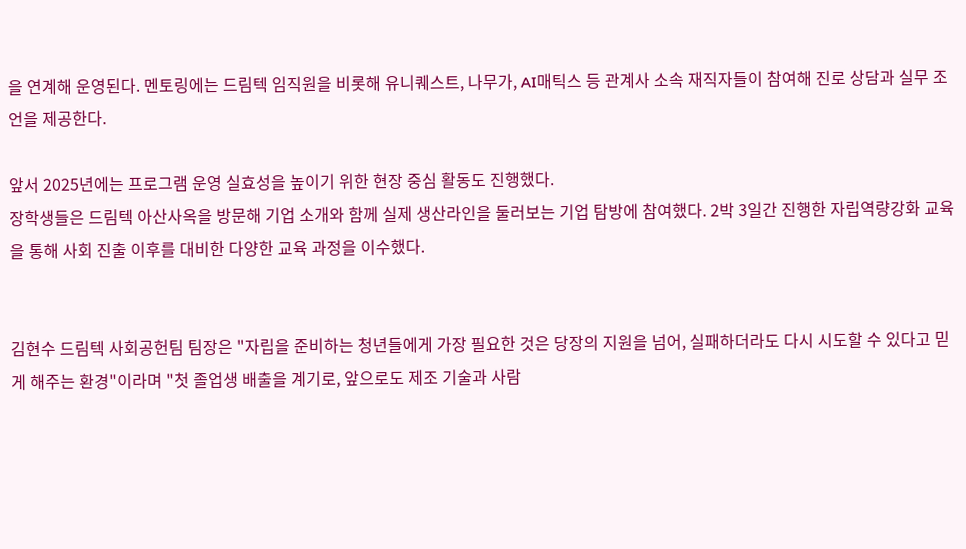을 연계해 운영된다. 멘토링에는 드림텍 임직원을 비롯해 유니퀘스트, 나무가, AI매틱스 등 관계사 소속 재직자들이 참여해 진로 상담과 실무 조언을 제공한다.

앞서 2025년에는 프로그램 운영 실효성을 높이기 위한 현장 중심 활동도 진행했다.
장학생들은 드림텍 아산사옥을 방문해 기업 소개와 함께 실제 생산라인을 둘러보는 기업 탐방에 참여했다. 2박 3일간 진행한 자립역량강화 교육을 통해 사회 진출 이후를 대비한 다양한 교육 과정을 이수했다.


김현수 드림텍 사회공헌팀 팀장은 "자립을 준비하는 청년들에게 가장 필요한 것은 당장의 지원을 넘어, 실패하더라도 다시 시도할 수 있다고 믿게 해주는 환경"이라며 "첫 졸업생 배출을 계기로, 앞으로도 제조 기술과 사람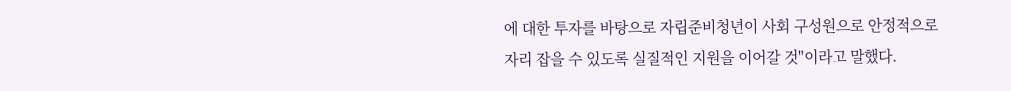에 대한 투자를 바탕으로 자립준비청년이 사회 구성원으로 안정적으로 자리 잡을 수 있도록 실질적인 지원을 이어갈 것"이라고 말했다.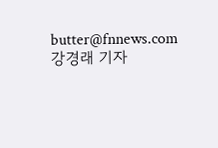butter@fnnews.com 강경래 기자